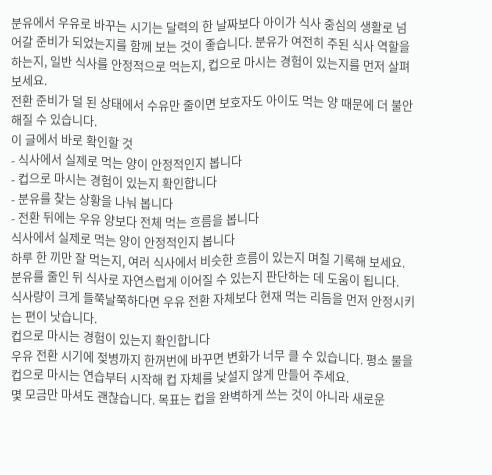분유에서 우유로 바꾸는 시기는 달력의 한 날짜보다 아이가 식사 중심의 생활로 넘어갈 준비가 되었는지를 함께 보는 것이 좋습니다. 분유가 여전히 주된 식사 역할을 하는지, 일반 식사를 안정적으로 먹는지, 컵으로 마시는 경험이 있는지를 먼저 살펴보세요.
전환 준비가 덜 된 상태에서 수유만 줄이면 보호자도 아이도 먹는 양 때문에 더 불안해질 수 있습니다.
이 글에서 바로 확인할 것
- 식사에서 실제로 먹는 양이 안정적인지 봅니다
- 컵으로 마시는 경험이 있는지 확인합니다
- 분유를 찾는 상황을 나눠 봅니다
- 전환 뒤에는 우유 양보다 전체 먹는 흐름을 봅니다
식사에서 실제로 먹는 양이 안정적인지 봅니다
하루 한 끼만 잘 먹는지, 여러 식사에서 비슷한 흐름이 있는지 며칠 기록해 보세요. 분유를 줄인 뒤 식사로 자연스럽게 이어질 수 있는지 판단하는 데 도움이 됩니다.
식사량이 크게 들쭉날쭉하다면 우유 전환 자체보다 현재 먹는 리듬을 먼저 안정시키는 편이 낫습니다.
컵으로 마시는 경험이 있는지 확인합니다
우유 전환 시기에 젖병까지 한꺼번에 바꾸면 변화가 너무 클 수 있습니다. 평소 물을 컵으로 마시는 연습부터 시작해 컵 자체를 낯설지 않게 만들어 주세요.
몇 모금만 마셔도 괜찮습니다. 목표는 컵을 완벽하게 쓰는 것이 아니라 새로운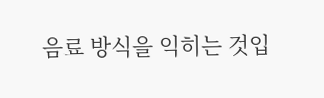음료 방식을 익히는 것입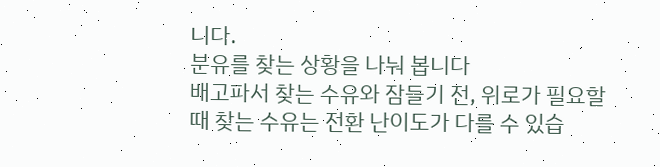니다.
분유를 찾는 상황을 나눠 봅니다
배고파서 찾는 수유와 잠들기 전, 위로가 필요할 때 찾는 수유는 전환 난이도가 다를 수 있습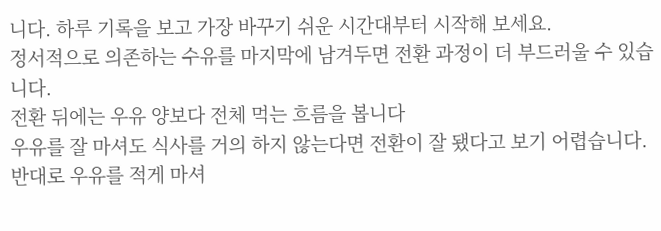니다. 하루 기록을 보고 가장 바꾸기 쉬운 시간대부터 시작해 보세요.
정서적으로 의존하는 수유를 마지막에 남겨두면 전환 과정이 더 부드러울 수 있습니다.
전환 뒤에는 우유 양보다 전체 먹는 흐름을 봅니다
우유를 잘 마셔도 식사를 거의 하지 않는다면 전환이 잘 됐다고 보기 어렵습니다. 반대로 우유를 적게 마셔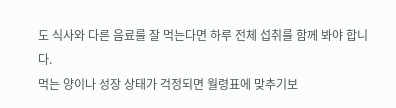도 식사와 다른 음료를 잘 먹는다면 하루 전체 섭취를 함께 봐야 합니다.
먹는 양이나 성장 상태가 걱정되면 월령표에 맞추기보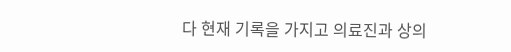다 현재 기록을 가지고 의료진과 상의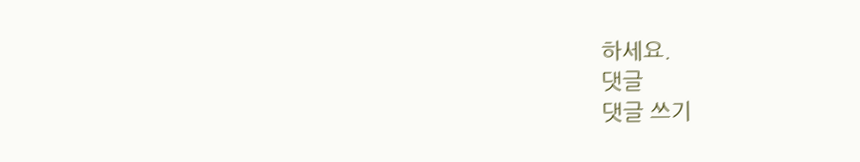하세요.
댓글
댓글 쓰기